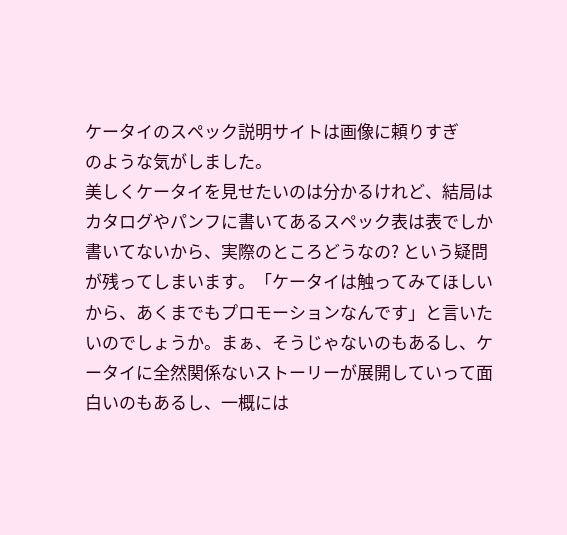ケータイのスペック説明サイトは画像に頼りすぎ
のような気がしました。
美しくケータイを見せたいのは分かるけれど、結局はカタログやパンフに書いてあるスペック表は表でしか書いてないから、実際のところどうなの? という疑問が残ってしまいます。「ケータイは触ってみてほしいから、あくまでもプロモーションなんです」と言いたいのでしょうか。まぁ、そうじゃないのもあるし、ケータイに全然関係ないストーリーが展開していって面白いのもあるし、一概には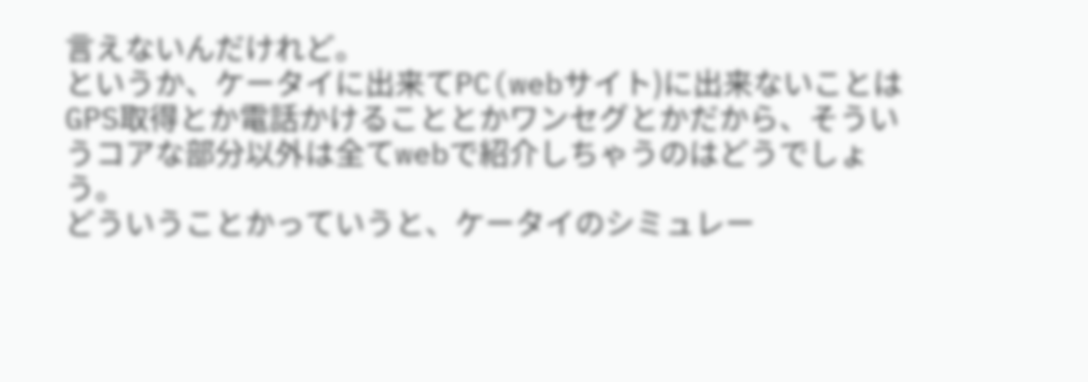言えないんだけれど。
というか、ケータイに出来てPC(webサイト)に出来ないことはGPS取得とか電話かけることとかワンセグとかだから、そういうコアな部分以外は全てwebで紹介しちゃうのはどうでしょう。
どういうことかっていうと、ケータイのシミュレー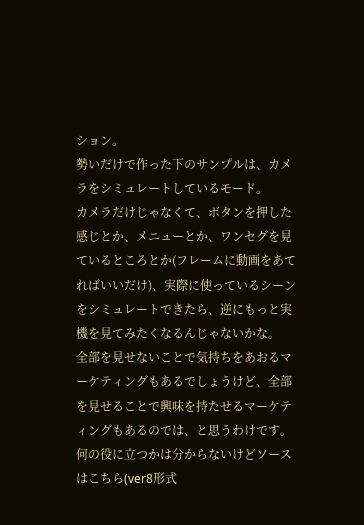ション。
勢いだけで作った下のサンプルは、カメラをシミュレートしているモード。
カメラだけじゃなくて、ボタンを押した感じとか、メニューとか、ワンセグを見ているところとか(フレームに動画をあてればいいだけ)、実際に使っているシーンをシミュレートできたら、逆にもっと実機を見てみたくなるんじゃないかな。
全部を見せないことで気持ちをあおるマーケティングもあるでしょうけど、全部を見せることで興味を持たせるマーケティングもあるのでは、と思うわけです。
何の役に立つかは分からないけどソースはこちら(ver8形式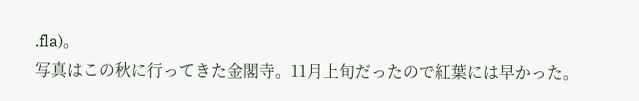.fla)。
写真はこの秋に行ってきた金閣寺。11月上旬だったので紅葉には早かった。